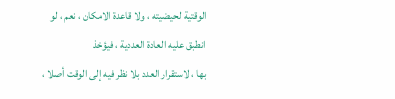الوقتية لحيضيته ، ولا قاعدة الامكان ، نعم ، لو انطبق عليه العادة العددية ، فيؤخذ
بها ، لاستقرار العدد بلا نظر فيه إلى الوقت أصلا ،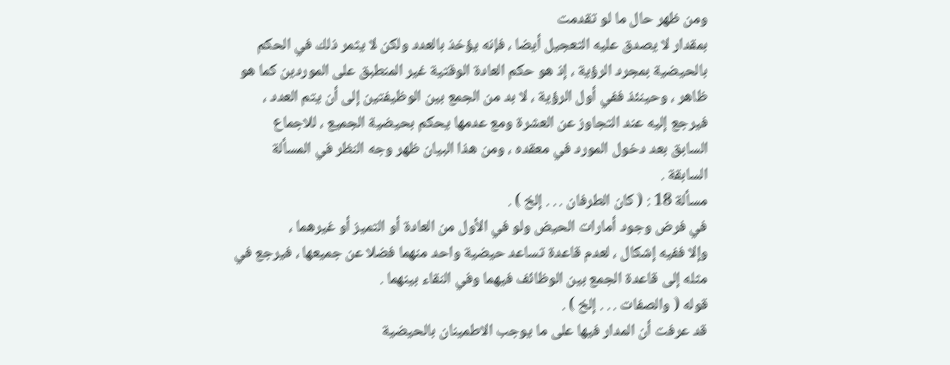ومن ظهر حال ما لو تقدمت
بمقدار لا يصدق عليه التعجيل أيضا ، فإنه يؤخذ بالعدد ولكن لا يثمر ذلك في الحكم
بالحيضية بمجرد الرؤية ، إذ هو حكم العادة الوقتية غير المنطبق على الموردين كما هو
ظاهر ، وحينئذ ففي أول الرؤية ، لا بد من الجمع بين الوظيفتين إلى أن يتم العدد ،
فيرجع إليه عند التجاوز عن العشرة ومع عدمها يحكم بحيضية الجميع ، للاجماع
السابق بعد دخول المورد في معقده ، ومن هذا البيان ظهر وجه النظر في المسألة
السابقة .
مسألة 18 : ( كان الطرفان . . . إلخ ) .
في فرض وجود أمارات الحيض ولو في الأول من العادة أو التميز أو غيرهما ،
وإلا ففيه إشكال ، لعدم قاعدة تساعد حيضية واحد منهما فضلا عن جميعها ، فيرجع في
مثله إلى قاعدة الجمع بين الوظائف فيهما وفي النقاء بينهما .
قوله ( والصفات . . . إلخ ) .
قد عرفت أن المدار فيها على ما يوجب الاطمينان بالحيضية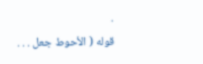.
قوله ( الأحوط جعل . . .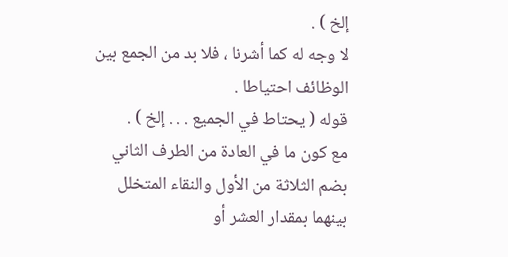إلخ ) .
لا وجه له كما أشرنا ، فلا بد من الجمع بين الوظائف احتياطا .
قوله ( يحتاط في الجميع . . . إلخ ) .
مع كون ما في العادة من الطرف الثاني بضم الثلاثة من الأول والنقاء المتخلل
بينهما بمقدار العشر أو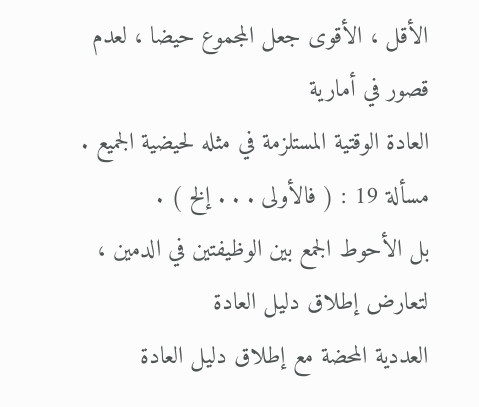الأقل ، الأقوى جعل المجموع حيضا ، لعدم قصور في أمارية
العادة الوقتية المستلزمة في مثله لحيضية الجميع .
مسألة 19 : ( فالأولى . . . إلخ ) .
بل الأحوط الجمع بين الوظيفتين في الدمين ، لتعارض إطلاق دليل العادة
العددية المحضة مع إطلاق دليل العادة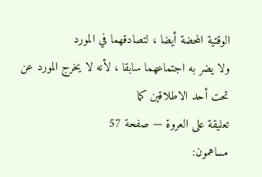الوقتية المحضة أيضا ، لتصادقهما في المورد
ولا يضر به اجتماعهما سابقا ، لأنه لا يخرج المورد عن تحت أحد الاطلاقين كما
تعليقة على العروة — صفحة 57
مساهمون: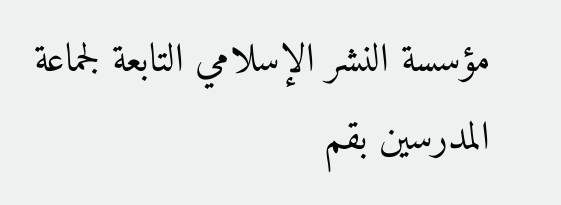مؤسسة النشر الإسلامي التابعة لجماعة المدرسين بقم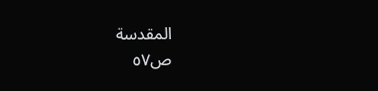المقدسة
ص٥٧